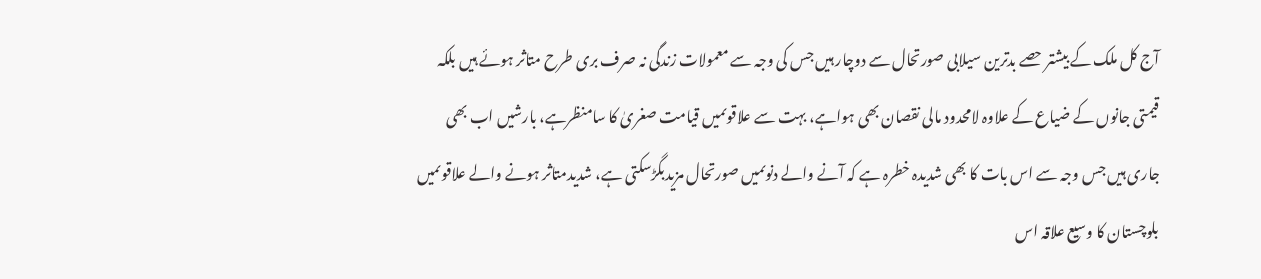آج کل ملک کے بیشتر حصے بدترین سیلابی صورتحال سے دوچار ہیں جس کی وجہ سے معمولات زندگی نہ صرف بری طرح متاثر ہوئے ہیں بلکہ قیمتی جانوں کے ضیاع کے علاوہ لامحدود مالی نقصان بھی ہواہے، بہت سے علاقوںمیں قیامت صغریٰ کا سامنظرہے، بارشیں اب بھی جاری ہیں جس وجہ سے اس بات کا بھی شدیدہ خطرہ ہے کہ آنے والے دنوںمیں صورتحال مزیدبگڑسکتی ہے، شدیدمتاثر ہونے والے علاقوںمیں بلوچستان کا وسیع علاقہ اس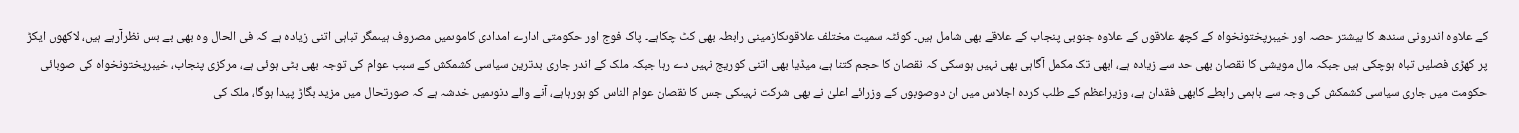کے علاوہ اندرونی سندھ کا بیشتر حصہ اور خیبرپختونخواہ کے کچھ علاقوں کے علاوہ جنوبی پنجاب کے علاقے بھی شامل ہیں۔ کوئٹہ سمیت مختلف علاقوںکازمینی رابطہ بھی کٹ چکاہے۔ پاک فوج اور حکومتی ادارے امدادی کاموںمیں مصروف ہیںمگر تباہی اتنی زیادہ ہے کہ فی الحال وہ بھی بے بس نظرآرہے ہیں، لاکھوں ایکڑ پر کھڑی فصلیں تباہ ہوچکی ہیں جبکہ مال مویشی کا نقصان بھی حد سے زیادہ ہے، ابھی تک مکمل آگاہی بھی نہیں ہوسکی کہ نقصان کا حجم کتنا ہے، میڈیا بھی اتنی کوریج نہیں دے رہا جبکہ ملک کے اندر جاری بدترین سیاسی کشمکش کے سبب عوام کی توجہ بھی بٹی ہوئی ہے، مرکزی پنجاب، خیبرپختونخواہ کی صوبائی حکومت میں جاری سیاسی کشمکش کی وجہ سے باہمی رابطے کابھی فقدان ہے، وزیراعظم کے طلب کردہ اجلاس میں ان دوصوبوں کے وزرائے اعلیٰ نے بھی شرکت نہیںکی جس کا نقصان عوام الناس کو ہورہاہے، آنے والے دنوںمیں خدشہ ہے کہ صورتحال میں مزید بگاڑ پیدا ہوگا، ملک کی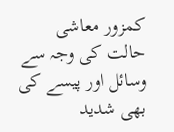کمزور معاشی حالت کی وجہ سے وسائل اور پیسے کی بھی شدید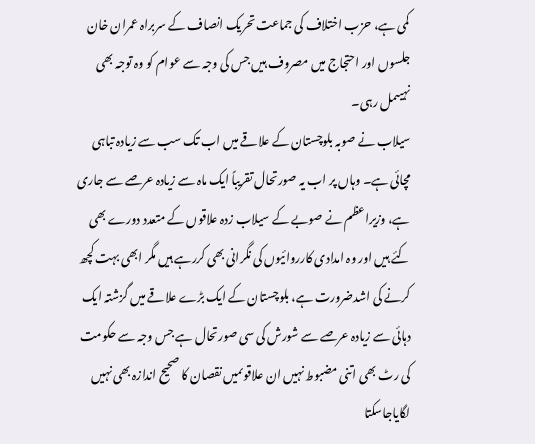کمی ہے، حزب اختلاف کی جماعت تحریک انصاف کے سربراہ عمران خان جلسوں اور احتجاج میں مصروف ہیں جس کی وجہ سے عوام کو وہ توجہ بھی نہیںمل رہی۔
سیلاب نے صوبہ بلوچستان کے علاقے میں اب تک سب سے زیادہ تباہی مچائی ہے۔ وہاں پر اب یہ صورتحال تقریباً ایک ماہ سے زیادہ عرصے سے جاری ہے، وزیراعظم نے صوبے کے سیلاب زدہ علاقوں کے متعدد دورے بھی کئے ہیں اور وہ امدادی کارروائیوں کی نگرانی بھی کررہے ہیں مگر ابھی بہت کچھ کرنے کی اشدضرورت ہے، بلوچستان کے ایک بڑے علاقے میں گزشتہ ایک دہائی سے زیادہ عرصے سے شورش کی سی صورتحال ہے جس وجہ سے حکومت کی رٹ بھی اتنی مضبوط نہیں ان علاقوںمیں نقصان کا صحیح اندازہ بھی نہیں لگایاجاسکتا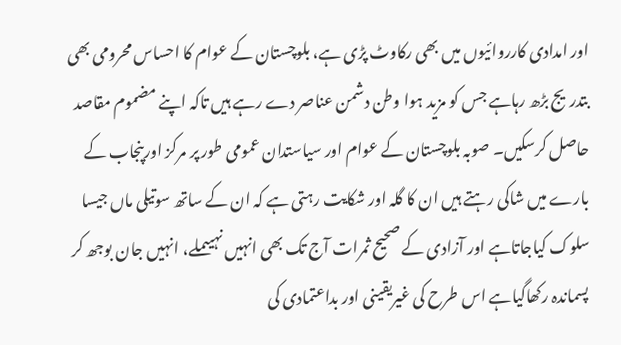اور امدادی کارروائیوں میں بھی رکاوٹ پڑی ہے، بلوچستان کے عوام کا احساس محرومی بھی بتدریج بڑھ رہاہے جس کو مزید ہوا وطن دشمن عناصر دے رہے ہیں تاکہ اپنے مضموم مقاصد حاصل کرسکیں۔ صوبہ بلوچستان کے عوام اور سیاستدان عمومی طور پر مرکز اورپنجاب کے بارے میں شاکی رہتے ہیں ان کا گلہ اور شکایت رہتی ہے کہ ان کے ساتھ سوتیلی ماں جیسا سلوک کیاجاتاہے اور آزادی کے صحیح ثمرات آج تک بھی انہیں نہیںملے، انہیں جان بوجھ کر پسماندہ رکھاگیاہے اس طرح کی غیریقینی اور بداعتمادی کی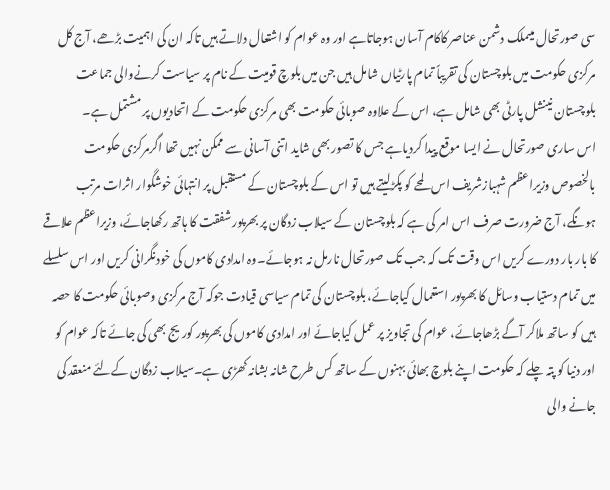سی صورتحال میںملک دشمن عناصر کاکام آسان ہوجاتاہے اور وہ عوام کو اشتعال دلاتے ہیں تاکہ ان کی اہمیت بڑھے، آج کل مرکزی حکومت میں بلوچستان کی تقریباً تمام پارٹیاں شامل ہیں جن میں بلوچ قومیت کے نام پر سیاست کرنےوالی جماعت بلوچستان نینشل پارٹی بھی شامل ہے، اس کے علاوہ صوبائی حکومت بھی مرکزی حکومت کے اتحادیوں پر مشتمل ہے۔
اس ساری صورتحال نے ایسا موقع پیدا کردیاہے جس کا تصور بھی شاید اتنی آسانی سے ممکن نہیں تھا اگرمرکزی حکومت بالخصوص وزیراعظم شہبازشریف اس لمحے کو پکڑلیتے ہیں تو اس کے بلوچستان کے مستقبل پر انتہائی خوشگوار اثرات مرتب ہونگے، آج ضرورت صرف اس امر کی ہے کہ بلوچستان کے سیلاب زدگان پر بھرپور شفقت کا ہاتھ رکھاجائے، وزیراعظم علاقے کا بار بار دورے کریں اس وقت تک کہ جب تک صورتحال نارمل نہ ہوجائے۔وہ امدادی کاموں کی خودنگرانی کریں اور اس سلسلے میں تمام دستیاب وسائل کا بھرپور استعمال کیاجائے، بلوچستان کی تمام سیاسی قیادت جوکہ آج مرکزی وصوبائی حکومت کا حصہ ہیں کو ساتھ ملاکر آگے بڑھاجائے، عوام کی تجاویز پر عمل کیاجائے اور امدادی کاموں کی بھرپور کوریج بھی کی جائے تاکہ عوام کو اور دنیا کو پتہ چلے کہ حکومت اپنے بلوچ بھائی بہنوں کے ساتھ کس طرح شانہ بشانہ کھڑی ہے۔سیلاب زدگان کےلئے منعقد کی جانے والی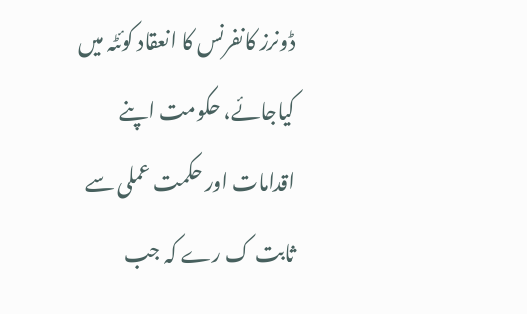ڈونرز کانفرنس کا انعقاد کوئٹہ میں کیاجائے، حکومت اپنے اقدامات اور حکمت عملی سے ثابت ک رے کہ جب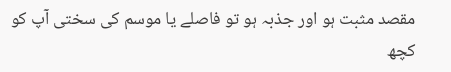مقصد مثبت ہو اور جذبہ ہو تو فاصلے یا موسم کی سختی آپ کو کچھ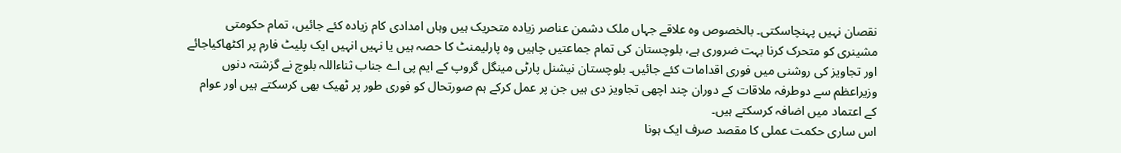نقصان نہیں پہنچاسکتی۔ بالخصوص وہ علاقے جہاں ملک دشمن عناصر زیادہ متحریک ہیں وہاں امدادی کام زیادہ کئے جائیں، تمام حکومتی مشینری کو متحرک کرنا بہت ضروری ہے، بلوچستان کی تمام جماعتیں چاہیں وہ پارلیمنٹ کا حصہ ہیں یا نہیں انہیں ایک پلیٹ فارم پر اکٹھاکیاجائے اور تجاویز کی روشنی میں فوری اقدامات کئے جائیں۔ بلوچستان نیشنل پارٹی مینگل گروپ کے ایم پی اے جناب ثناءاللہ بلوچ نے گزشتہ دنوں وزیراعظم سے دوطرفہ ملاقات کے دوران چند اچھی تجاویز دی ہیں جن پر عمل کرکے ہم صورتحال کو فوری طور پر ٹھیک بھی کرسکتے ہیں اور عوام کے اعتماد میں اضافہ کرسکتے ہیں۔
اس ساری حکمت عملی کا مقصد صرف ایک ہونا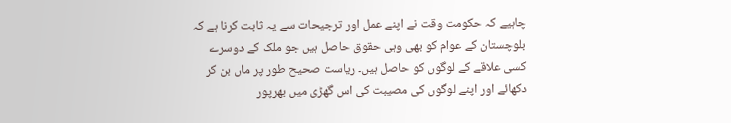چاہیے کہ حکومت وقت نے اپنے عمل اور ترجیحات سے یہ ثابت کرنا ہے کہ بلوچستان کے عوام کو بھی وہی حقوق حاصل ہیں جو ملک کے دوسرے کسی علاقے کے لوگوں کو حاصل ہیں۔ ریاست صحیح طور پر ماں بن کر دکھائے اور اپنے لوگوں کی مصیبت کی اس گھڑی میں بھرپور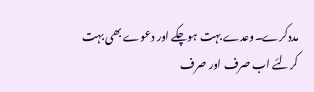مددکرے۔وعدے بہت ہوچکے اور دعوے بھی بہت کرلئے اب صرف اور صرف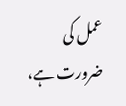عمل کی ضرورت ہے،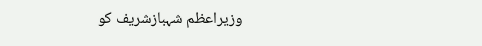وزیراعظم شہبازشریف کو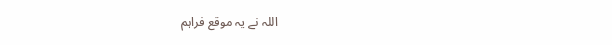اللہ نے یہ موقع فراہم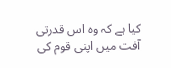کیا ہے کہ وہ اس قدرتی آفت میں اپنی قوم کی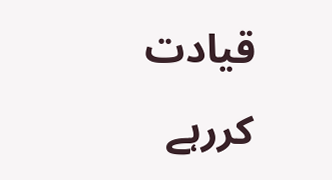قیادت کررہے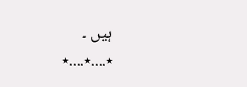ہیں ۔
٭....٭....٭